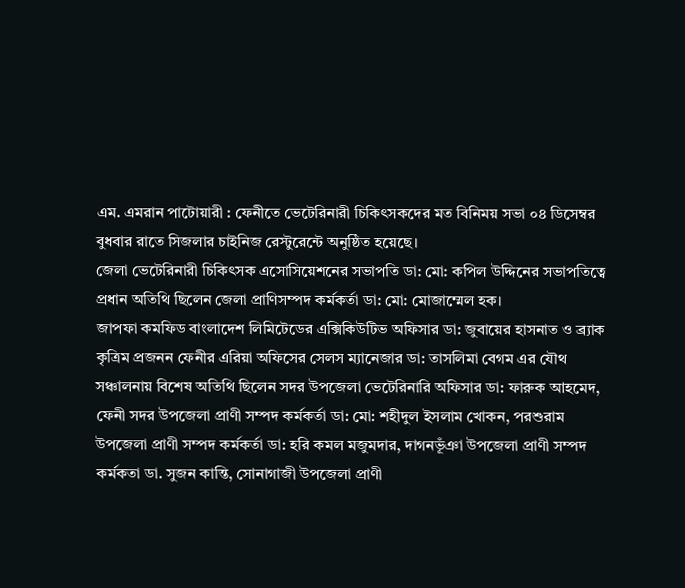এম. এমরান পাটোয়ারী : ফেনীতে ভেটেরিনারী চিকিৎসকদের মত বিনিময় সভা ০৪ ডিসেম্বর বুধবার রাতে সিজলার চাইনিজ রেস্টুরেন্টে অনুষ্ঠিত হয়েছে।
জেলা ভেটেরিনারী চিকিৎসক এসোসিয়েশনের সভাপতি ডা: মো: কপিল উদ্দিনের সভাপতিত্বে প্রধান অতিথি ছিলেন জেলা প্রাণিসম্পদ কর্মকর্তা ডা: মো: মোজাম্মেল হক।
জাপফা কমফিড বাংলাদেশ লিমিটেডের এক্সিকিউটিভ অফিসার ডা: জুবায়ের হাসনাত ও ব্র্যাক কৃত্রিম প্রজনন ফেনীর এরিয়া অফিসের সেলস ম্যানেজার ডা: তাসলিমা বেগম এর যৌথ সঞ্চালনায় বিশেষ অতিথি ছিলেন সদর উপজেলা ভেটেরিনারি অফিসার ডা: ফারুক আহমেদ, ফেনী সদর উপজেলা প্রাণী সম্পদ কর্মকর্তা ডা: মো: শহীদুল ইসলাম খোকন, পরশুরাম উপজেলা প্রাণী সম্পদ কর্মকর্তা ডা: হরি কমল মজুমদার, দাগনভূঁঞা উপজেলা প্রাণী সম্পদ কর্মকতা ডা. সুজন কান্তি, সোনাগাজী উপজেলা প্রাণী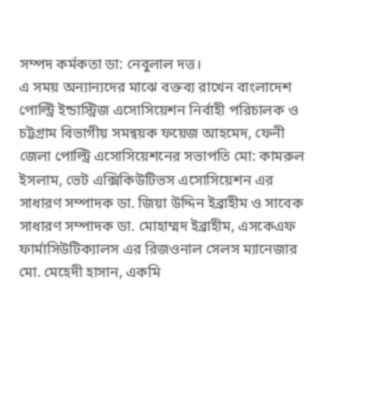সম্পদ কর্মকতা ডা: নেবুলাল দত্ত।
এ সময় অন্যান্যদের মাঝে বক্তব্য রাখেন বাংলাদেশ পোল্ট্রি ইন্ডাস্ট্রিজ এসোসিয়েশন নির্বাহী পরিচালক ও চট্টগ্রাম বিভাগীয় সমন্বয়ক ফয়েজ আহমেদ, ফেনী জেলা পোল্ট্রি এসোসিয়েশনের সভাপতি মো: কামরুল ইসলাম, ভেট এক্সিকিউটিভস এসোসিয়েশন এর সাধারণ সম্পাদক ডা. জিয়া উদ্দিন ইব্রাহীম ও সাবেক সাধারণ সম্পাদক ডা. মোহাম্মদ ইব্রাহীম, এসকেএফ ফার্মাসিউটিক্যালস এর রিজওনাল সেলস ম্যানেজার মো. মেহেদী হাসান, একমি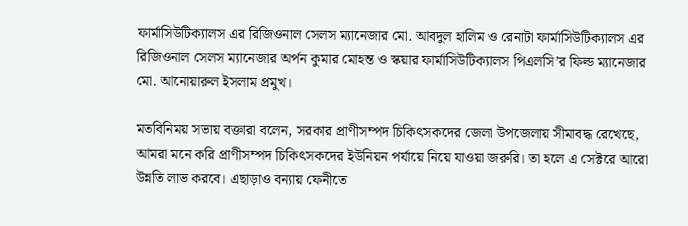ফার্মাসিউটিক্যালস এর রিজিওনাল সেলস ম্যানেজার মো. আবদুল হালিম ও রেনাটা ফার্মাসিউটিক্যালস এর রিজিওনাল সেলস ম্যানেজার অর্পন কুমার মোহন্ত ও স্কয়ার ফার্মাসিউটিক্যালস পিএলসি’র ফিল্ড ম্যানেজার মো. আনোয়ারুল ইসলাম প্রমুখ।

মতবিনিময় সভায় বক্তারা বলেন, সরকার প্রাণীসম্পদ চিকিৎসকদের জেলা উপজেলায় সীমাবদ্ধ রেখেছে, আমরা মনে করি প্রাণীসম্পদ চিকিৎসকদের ইউনিয়ন পর্যায়ে নিয়ে যাওয়া জরুরি। তা হলে এ সেক্টরে আরো উন্নতি লাভ করবে। এছাড়াও বন্যায় ফেনীতে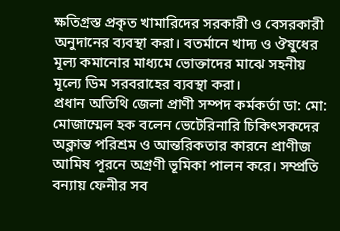ক্ষতিগ্রস্ত প্রকৃত খামারিদের সরকারী ও বেসরকারী অনুদানের ব্যবস্থা করা। বতর্মানে খাদ্য ও ঔষুধের মূল্য কমানোর মাধ্যমে ভোক্তাদের মাঝে সহনীয় মূল্যে ডিম সরবরাহের ব্যবস্থা করা।
প্রধান অতিথি জেলা প্রাণী সম্পদ কর্মকর্তা ডা: মো: মোজাম্মেল হক বলেন ভেটেরিনারি চিকিৎসকদের অক্লান্ত পরিশ্রম ও আন্তরিকতার কারনে প্রাণীজ আমিষ পূরনে অগ্রণী ভূমিকা পালন করে। সম্প্রতি বন্যায় ফেনীর সব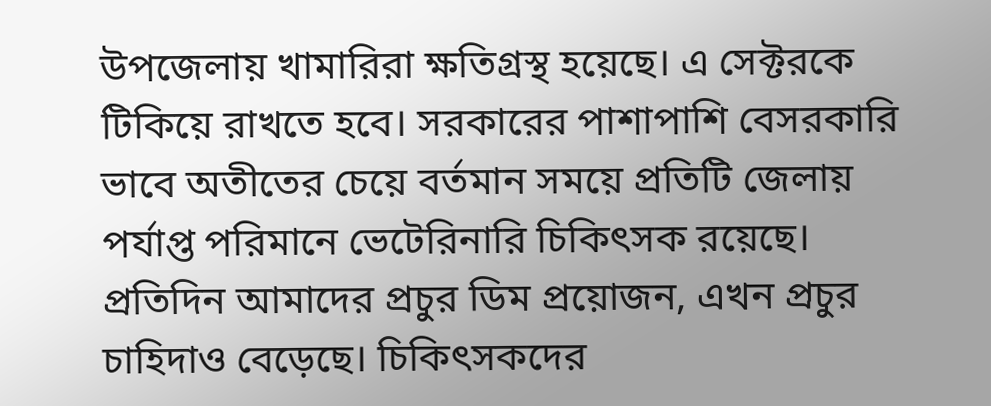উপজেলায় খামারিরা ক্ষতিগ্রস্থ হয়েছে। এ সেক্টরকে টিকিয়ে রাখতে হবে। সরকারের পাশাপাশি বেসরকারি ভাবে অতীতের চেয়ে বর্তমান সময়ে প্রতিটি জেলায় পর্যাপ্ত পরিমানে ভেটেরিনারি চিকিৎসক রয়েছে। প্রতিদিন আমাদের প্রচুর ডিম প্রয়োজন, এখন প্রচুর চাহিদাও বেড়েছে। চিকিৎসকদের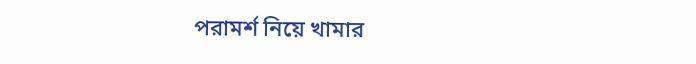পরামর্শ নিয়ে খামার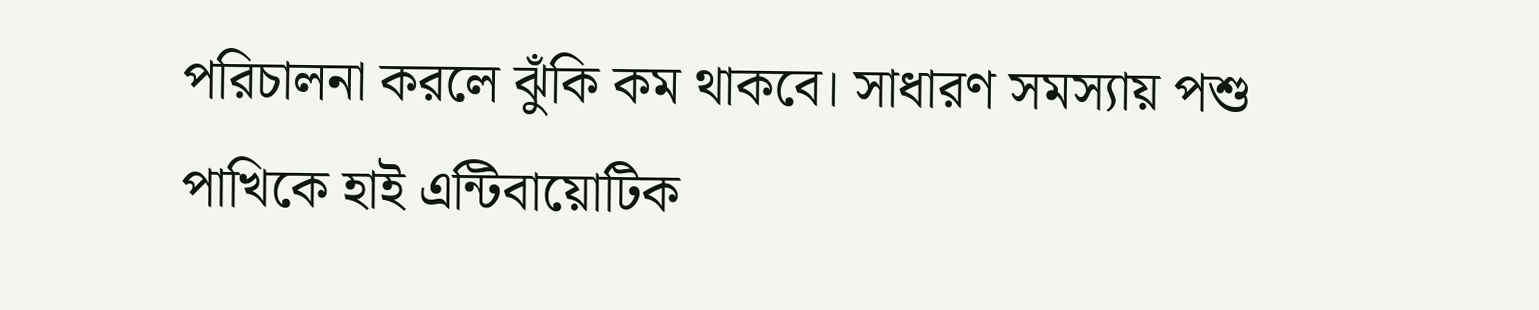পরিচালনা করলে ঝুঁকি কম থাকবে। সাধারণ সমস্যায় পশু পাখিকে হাই এন্টিবায়োটিক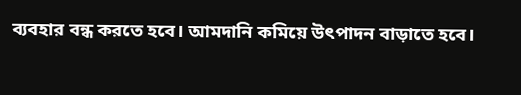ব্যবহার বন্ধ করতে হবে। আমদানি কমিয়ে উৎপাদন বাড়াতে হবে।